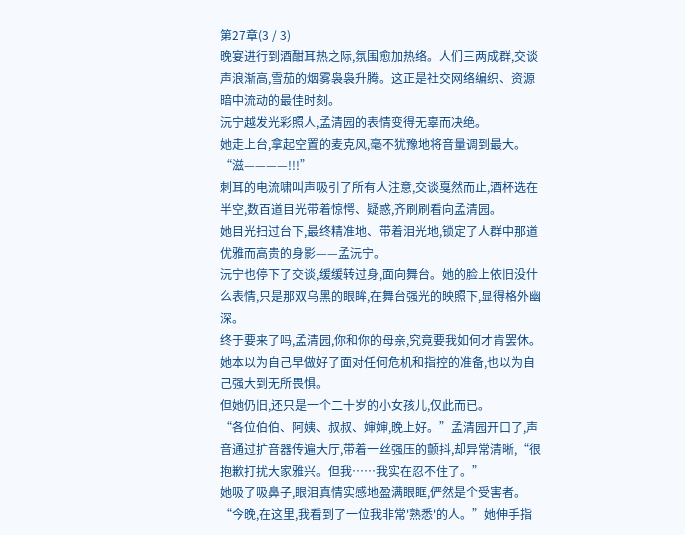第27章(3 / 3)
晚宴进行到酒酣耳热之际,氛围愈加热络。人们三两成群,交谈声浪渐高,雪茄的烟雾袅袅升腾。这正是社交网络编织、资源暗中流动的最佳时刻。
沅宁越发光彩照人,孟清园的表情变得无辜而决绝。
她走上台,拿起空置的麦克风,毫不犹豫地将音量调到最大。
“滋————!!!”
刺耳的电流啸叫声吸引了所有人注意,交谈戛然而止,酒杯选在半空,数百道目光带着惊愕、疑惑,齐刷刷看向孟清园。
她目光扫过台下,最终精准地、带着泪光地,锁定了人群中那道优雅而高贵的身影——孟沅宁。
沅宁也停下了交谈,缓缓转过身,面向舞台。她的脸上依旧没什么表情,只是那双乌黑的眼眸,在舞台强光的映照下,显得格外幽深。
终于要来了吗,孟清园,你和你的母亲,究竟要我如何才肯罢休。
她本以为自己早做好了面对任何危机和指控的准备,也以为自己强大到无所畏惧。
但她仍旧,还只是一个二十岁的小女孩儿,仅此而已。
“各位伯伯、阿姨、叔叔、婶婶,晚上好。”孟清园开口了,声音通过扩音器传遍大厅,带着一丝强压的颤抖,却异常清晰,“很抱歉打扰大家雅兴。但我……我实在忍不住了。”
她吸了吸鼻子,眼泪真情实感地盈满眼眶,俨然是个受害者。
“今晚,在这里,我看到了一位我非常'熟悉'的人。”她伸手指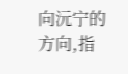向沅宁的方向,指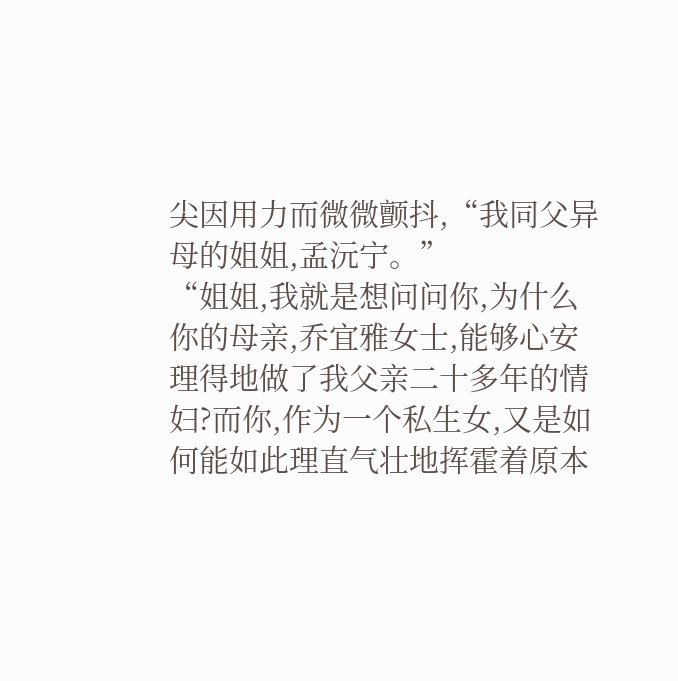尖因用力而微微颤抖,“我同父异母的姐姐,孟沅宁。”
“姐姐,我就是想问问你,为什么你的母亲,乔宜雅女士,能够心安理得地做了我父亲二十多年的情妇?而你,作为一个私生女,又是如何能如此理直气壮地挥霍着原本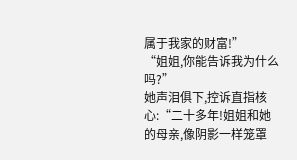属于我家的财富!”
“姐姐,你能告诉我为什么吗?”
她声泪俱下,控诉直指核心:“二十多年!姐姐和她的母亲,像阴影一样笼罩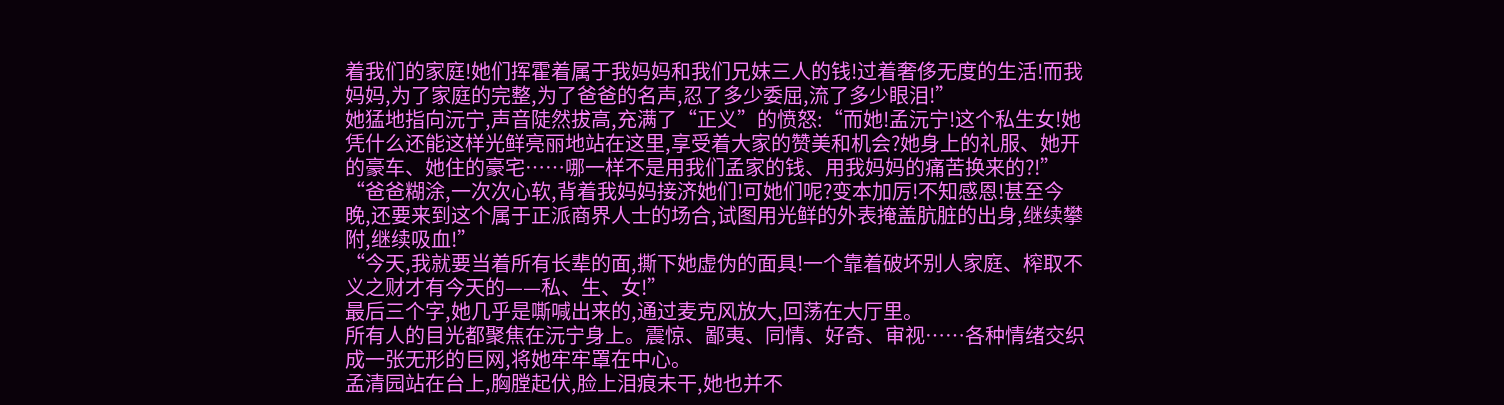着我们的家庭!她们挥霍着属于我妈妈和我们兄妹三人的钱!过着奢侈无度的生活!而我妈妈,为了家庭的完整,为了爸爸的名声,忍了多少委屈,流了多少眼泪!”
她猛地指向沅宁,声音陡然拔高,充满了“正义”的愤怒:“而她!孟沅宁!这个私生女!她凭什么还能这样光鲜亮丽地站在这里,享受着大家的赞美和机会?她身上的礼服、她开的豪车、她住的豪宅……哪一样不是用我们孟家的钱、用我妈妈的痛苦换来的?!”
“爸爸糊涂,一次次心软,背着我妈妈接济她们!可她们呢?变本加厉!不知感恩!甚至今晚,还要来到这个属于正派商界人士的场合,试图用光鲜的外表掩盖肮脏的出身,继续攀附,继续吸血!”
“今天,我就要当着所有长辈的面,撕下她虚伪的面具!一个靠着破坏别人家庭、榨取不义之财才有今天的——私、生、女!”
最后三个字,她几乎是嘶喊出来的,通过麦克风放大,回荡在大厅里。
所有人的目光都聚焦在沅宁身上。震惊、鄙夷、同情、好奇、审视……各种情绪交织成一张无形的巨网,将她牢牢罩在中心。
孟清园站在台上,胸膛起伏,脸上泪痕未干,她也并不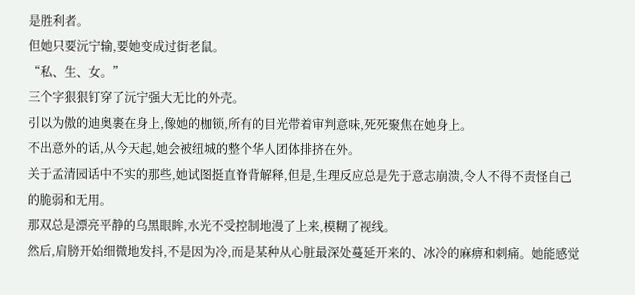是胜利者。
但她只要沅宁输,要她变成过街老鼠。
“私、生、女。”
三个字狠狠钉穿了沅宁强大无比的外壳。
引以为傲的迪奥裹在身上,像她的枷锁,所有的目光带着审判意味,死死聚焦在她身上。
不出意外的话,从今天起,她会被纽城的整个华人团体排挤在外。
关于孟清园话中不实的那些,她试图挺直脊背解释,但是,生理反应总是先于意志崩溃,令人不得不责怪自己的脆弱和无用。
那双总是漂亮平静的乌黑眼眸,水光不受控制地漫了上来,模糊了视线。
然后,肩膀开始细微地发抖,不是因为冷,而是某种从心脏最深处蔓延开来的、冰冷的麻痹和刺痛。她能感觉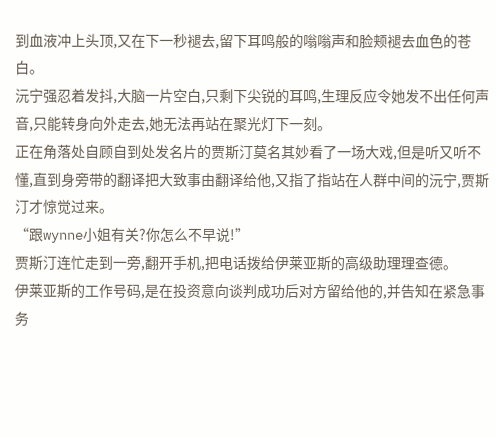到血液冲上头顶,又在下一秒褪去,留下耳鸣般的嗡嗡声和脸颊褪去血色的苍白。
沅宁强忍着发抖,大脑一片空白,只剩下尖锐的耳鸣,生理反应令她发不出任何声音,只能转身向外走去,她无法再站在聚光灯下一刻。
正在角落处自顾自到处发名片的贾斯汀莫名其妙看了一场大戏,但是听又听不懂,直到身旁带的翻译把大致事由翻译给他,又指了指站在人群中间的沅宁,贾斯汀才惊觉过来。
“跟wynne小姐有关?你怎么不早说!”
贾斯汀连忙走到一旁,翻开手机,把电话拨给伊莱亚斯的高级助理理查德。
伊莱亚斯的工作号码,是在投资意向谈判成功后对方留给他的,并告知在紧急事务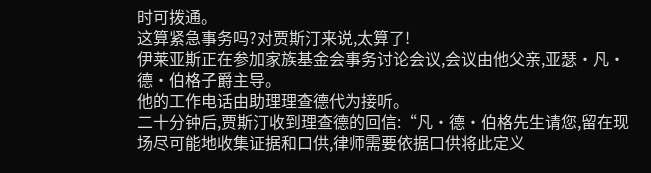时可拨通。
这算紧急事务吗?对贾斯汀来说,太算了!
伊莱亚斯正在参加家族基金会事务讨论会议,会议由他父亲,亚瑟·凡·德·伯格子爵主导。
他的工作电话由助理理查德代为接听。
二十分钟后,贾斯汀收到理查德的回信:“凡·德·伯格先生请您,留在现场尽可能地收集证据和口供,律师需要依据口供将此定义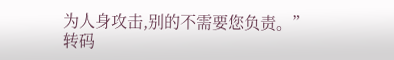为人身攻击,别的不需要您负责。”
转码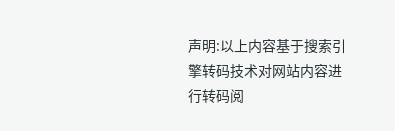声明:以上内容基于搜索引擎转码技术对网站内容进行转码阅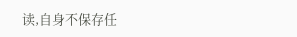读,自身不保存任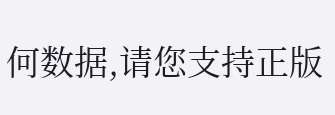何数据,请您支持正版